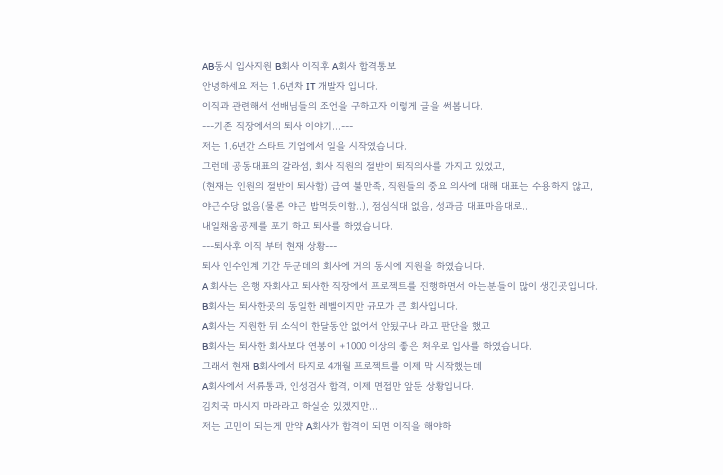AB동시 입사지원 B회사 이직후 A회사 합격통보
안녕하세요 저는 1.6년차 IT 개발자 입니다.
이직과 관련해서 선배님들의 조언을 구하고자 이렇게 글을 써봅니다.
---기존 직장에서의 퇴사 이야기...---
저는 1.6년간 스타트 기업에서 일을 시작였습니다.
그런데 공동대표의 갈라섬, 회사 직원의 절반이 퇴직의사를 가지고 있었고,
(현재는 인원의 절반이 퇴사함) 급여 불만족, 직원들의 중요 의사에 대해 대표는 수용하지 않고,
야근수당 없음(물론 야근 밥먹듯이함..), 점심식대 없음, 성과금 대표마음대로..
내일채움공제를 포기 하고 퇴사를 하였습니다.
---퇴사후 이직 부터 현재 상황---
퇴사 인수인계 기간 두군데의 회사에 거의 동시에 지원을 하였습니다.
A 회사는 은행 자회사고 퇴사한 직장에서 프로젝트를 진행하면서 아는분들이 많이 생긴곳입니다.
B회사는 퇴사한곳의 동일한 레벨이지만 규모가 큰 회사입니다.
A회사는 지원한 뒤 소식이 한달동안 없어서 안됬구나 라고 판단을 했고
B회사는 퇴사한 회사보다 연봉이 +1000 이상의 좋은 처우로 입사를 하였습니다.
그래서 현재 B회사에서 타지로 4개월 프로젝트를 이제 막 시작했는데
A회사에서 서류통과, 인성검사 합격, 이제 면접만 앞둔 상황입니다.
김치국 마시지 마라라고 하실순 있겠지만...
저는 고민이 되는게 만약 A회사가 합격이 되면 이직을 해야하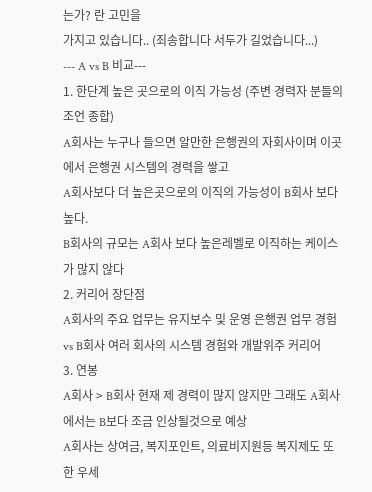는가? 란 고민을
가지고 있습니다.. (죄송합니다 서두가 길었습니다...)
--- A vs B 비교---
1. 한단계 높은 곳으로의 이직 가능성 (주변 경력자 분들의 조언 종합)
A회사는 누구나 들으면 알만한 은행권의 자회사이며 이곳에서 은행권 시스템의 경력을 쌓고
A회사보다 더 높은곳으로의 이직의 가능성이 B회사 보다 높다.
B회사의 규모는 A회사 보다 높은레벨로 이직하는 케이스가 많지 않다
2. 커리어 장단점
A회사의 주요 업무는 유지보수 및 운영 은행권 업무 경험 vs B회사 여러 회사의 시스템 경험와 개발위주 커리어
3. 연봉
A회사 > B회사 현재 제 경력이 많지 않지만 그래도 A회사에서는 B보다 조금 인상될것으로 예상
A회사는 상여금, 복지포인트, 의료비지원등 복지제도 또한 우세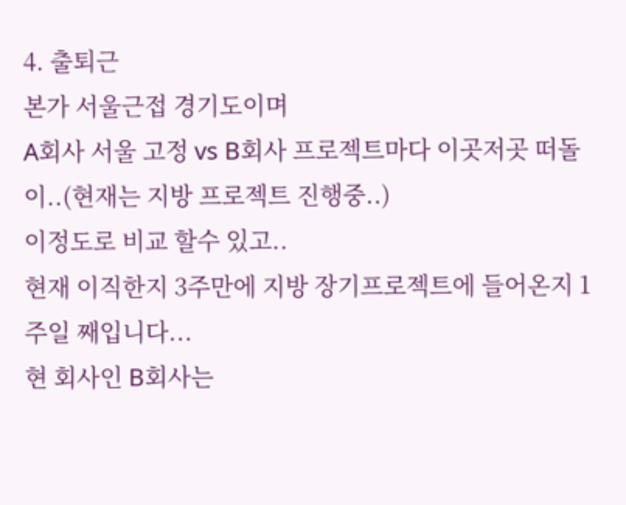4. 출퇴근
본가 서울근접 경기도이며
A회사 서울 고정 vs B회사 프로젝트마다 이곳저곳 떠돌이..(현재는 지방 프로젝트 진행중..)
이정도로 비교 할수 있고..
현재 이직한지 3주만에 지방 장기프로젝트에 들어온지 1주일 째입니다...
현 회사인 B회사는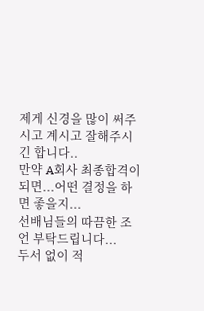제게 신경을 많이 써주시고 계시고 잘해주시긴 합니다..
만약 A회사 최종합격이 되면...어떤 결정을 하면 좋을지...
선배님들의 따끔한 조언 부탁드립니다...
두서 없이 적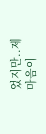었지만..제 마음이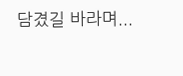담겼길 바라며...